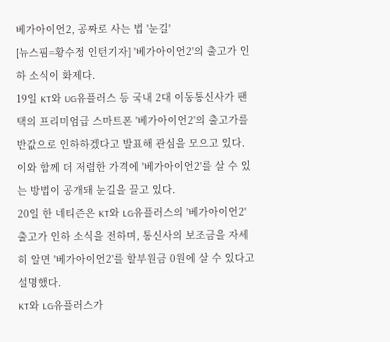베가아이언2, 공짜로 사는 법 '눈길'
[뉴스핌=황수정 인턴기자] '베가아이언2'의 출고가 인하 소식이 화제다.
19일 KT와 UG유플러스 등 국내 2대 이동통신사가 팬택의 프리미엄급 스마트폰 '베가아이언2'의 출고가를 반값으로 인하하겠다고 발표해 관심을 모으고 있다.
이와 함께 더 저렴한 가격에 '베가아이언2'를 살 수 있는 방법이 공개돼 눈길을 끌고 있다.
20일 한 네티즌은 KT와 LG유플러스의 '베가아이언2' 출고가 인하 소식을 전하며, 통신사의 보조금을 자세히 알면 '베가아이언2'를 할부원금 0원에 살 수 있다고 설명했다.
KT와 LG유플러스가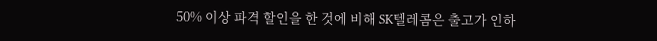50% 이상 파격 할인을 한 것에 비해 SK텔레콤은 출고가 인하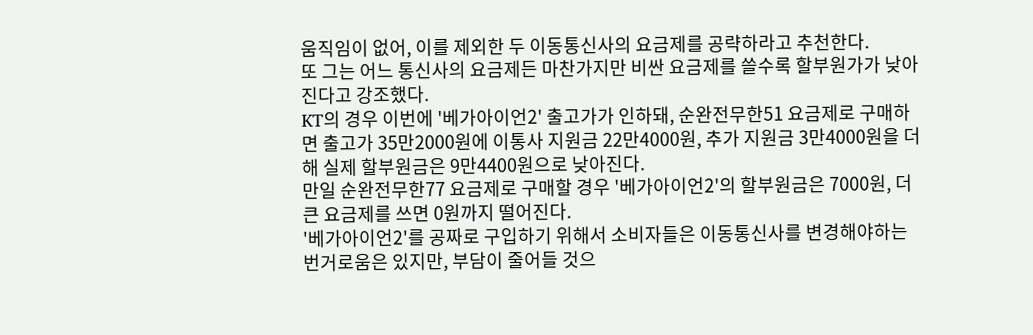움직임이 없어, 이를 제외한 두 이동통신사의 요금제를 공략하라고 추천한다.
또 그는 어느 통신사의 요금제든 마찬가지만 비싼 요금제를 쓸수록 할부원가가 낮아진다고 강조했다.
KT의 경우 이번에 '베가아이언2' 출고가가 인하돼, 순완전무한51 요금제로 구매하면 출고가 35만2000원에 이통사 지원금 22만4000원, 추가 지원금 3만4000원을 더해 실제 할부원금은 9만4400원으로 낮아진다.
만일 순완전무한77 요금제로 구매할 경우 '베가아이언2'의 할부원금은 7000원, 더 큰 요금제를 쓰면 0원까지 떨어진다.
'베가아이언2'를 공짜로 구입하기 위해서 소비자들은 이동통신사를 변경해야하는 번거로움은 있지만, 부담이 줄어들 것으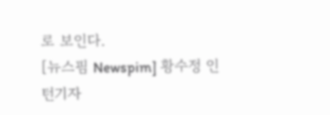로 보인다.
[뉴스핌 Newspim] 황수정 인턴기자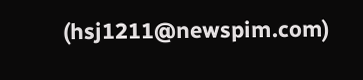(hsj1211@newspim.com)